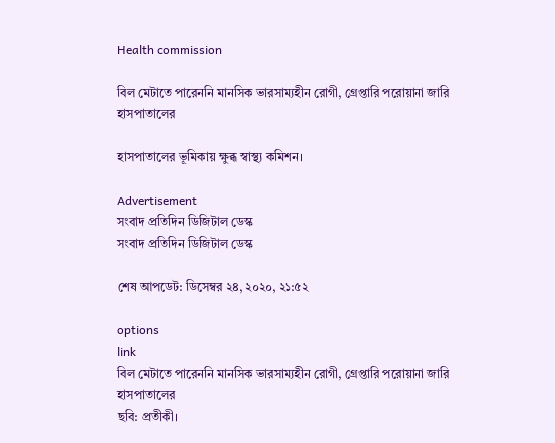Health commission

বিল মেটাতে পারেননি মানসিক ভারসাম্যহীন রোগী, গ্রেপ্তারি পরোয়ানা জারি হাসপাতালের

হাসপাতালের ভূমিকায় ক্ষুব্ধ স্বাস্থ্য কমিশন।

Advertisement
সংবাদ প্রতিদিন ডিজিটাল ডেস্ক
সংবাদ প্রতিদিন ডিজিটাল ডেস্ক

শেষ আপডেট: ডিসেম্বর ২৪, ২০২০, ২১:৫২

options
link
বিল মেটাতে পারেননি মানসিক ভারসাম্যহীন রোগী, গ্রেপ্তারি পরোয়ানা জারি হাসপাতালের
ছবি: প্রতীকী।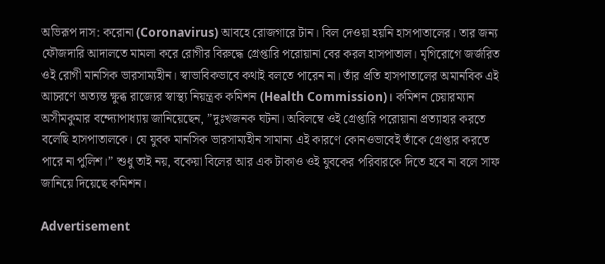অভিরূপ দাস: করোনা (Coronavirus) আবহে রোজগারে টান। বিল দেওয়া হয়নি হাসপাতালের। তার জন্য ফৌজদারি আদালতে মামলা করে রোগীর বিরুদ্ধে গ্রেপ্তারি পরোয়ানা বের করল হাসপাতাল। মৃগিরোগে জর্জরিত ওই রোগী মানসিক ভারসাম্যহীন। স্বাভাবিকভাবে কথাই বলতে পারেন না। তাঁর প্রতি হাসপাতালের অমানবিক এই আচরণে অত্যন্ত ক্ষুব্ধ রাজ্যের স্বাস্থ্য নিয়ন্ত্রক কমিশন (Health Commission)। কমিশন চেয়ারম্যান অসীমকুমার বন্দ্যোপাধ্যায় জানিয়েছেন, ”দুঃখজনক ঘটনা। অবিলম্বে ওই গ্রেপ্তারি পরোয়ানা প্রত্যাহার করতে বলেছি হাসপাতালকে। যে যুবক মানসিক ভারসাম্যহীন সামান্য এই কারণে কোনওভাবেই তাঁকে গ্রেপ্তার করতে পারে না পুলিশ।” শুধু তাই নয়, বকেয়া বিলের আর এক টাকাও ওই যুবকের পরিবারকে দিতে হবে না বলে সাফ জানিয়ে দিয়েছে কমিশন।

Advertisement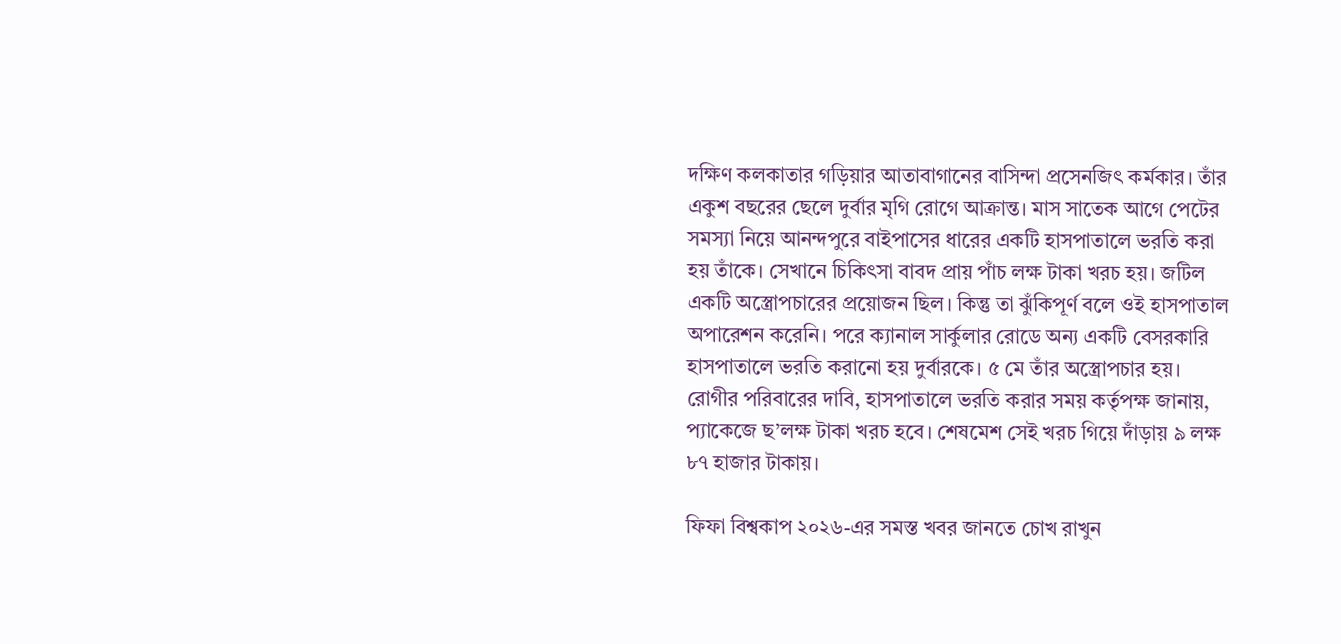দক্ষিণ কলকাতার গড়িয়ার আতাবাগানের বাসিন্দা প্রসেনজিৎ কর্মকার। তাঁর একুশ বছরের ছেলে দুর্বার মৃগি রোগে আক্রান্ত। মাস সাতেক আগে পেটের সমস্যা নিয়ে আনন্দপুরে বাইপাসের ধারের একটি হাসপাতালে ভরতি করা হয় তাঁকে। সেখানে চিকিৎসা বাবদ প্রায় পাঁচ লক্ষ টাকা খরচ হয়। জটিল একটি অস্ত্রোপচারের প্রয়োজন ছিল। কিন্তু তা ঝুঁকিপূর্ণ বলে ওই হাসপাতাল অপারেশন করেনি। পরে ক্যানাল সার্কুলার রোডে অন্য একটি বেসরকারি হাসপাতালে ভরতি করানো হয় দুর্বারকে। ৫ মে তাঁর অস্ত্রোপচার হয়। রোগীর পরিবারের দাবি, হাসপাতালে ভরতি করার সময় কর্তৃপক্ষ জানায়, প্যাকেজে ছ’লক্ষ টাকা খরচ হবে। শেষমেশ সেই খরচ গিয়ে দাঁড়ায় ৯ লক্ষ ৮৭ হাজার টাকায়।

ফিফা বিশ্বকাপ ২০২৬-এর সমস্ত খবর জানতে চোখ রাখুন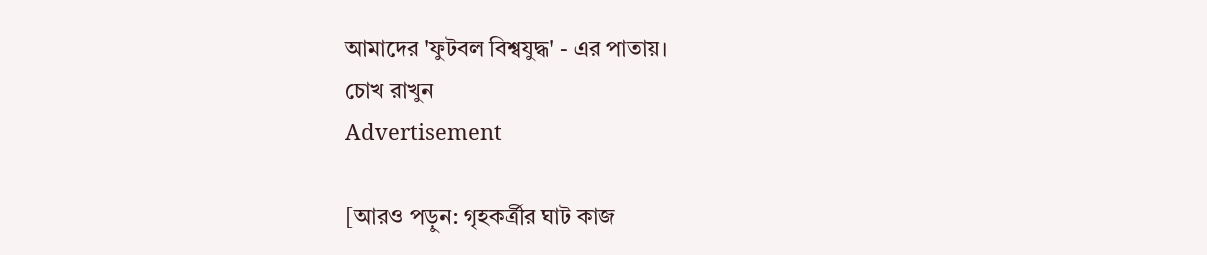আমাদের 'ফুটবল বিশ্বযুদ্ধ' - এর পাতায়।
চোখ রাখুন
Advertisement

[আরও পড়ুন: গৃহকর্ত্রীর ঘাট কাজ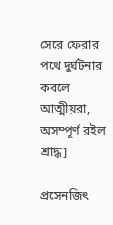সেরে ফেরার পথে দুর্ঘটনার কবলে আত্মীয়রা, অসম্পূর্ণ রইল শ্রাদ্ধ]

প্রসেনজিৎ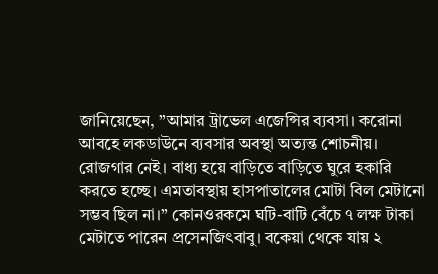জানিয়েছেন, ”আমার ট্রাভেল এজেন্সির ব্যবসা। করোনা আবহে লকডাউনে ব্যবসার অবস্থা অত্যন্ত শোচনীয়। রোজগার নেই। বাধ্য হয়ে বাড়িতে বাড়িতে ঘুরে হকারি করতে হচ্ছে। এমতাবস্থায় হাসপাতালের মোটা বিল মেটানো সম্ভব ছিল না।” কোনওরকমে ঘটি-বাটি বেঁচে ৭ লক্ষ টাকা মেটাতে পারেন প্রসেনজিৎবাবু। বকেয়া থেকে যায় ২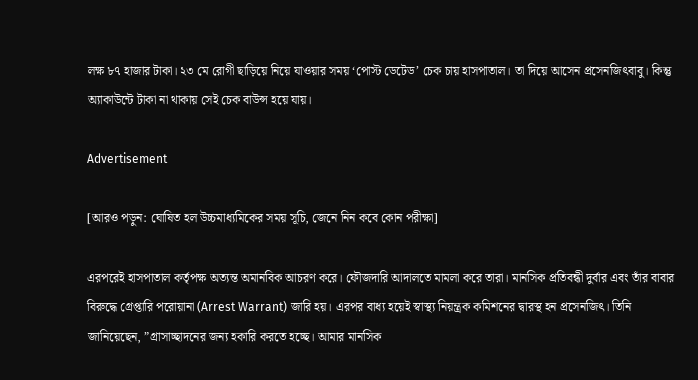লক্ষ ৮৭ হাজার টাকা। ২৩ মে রোগী ছাড়িয়ে নিয়ে যাওয়ার সময় ‘পোস্ট ডেটেড’ চেক চায় হাসপাতাল। তা দিয়ে আসেন প্রসেনজিৎবাবু। কিন্তু অ্যাকাউন্টে টাকা না থাকায় সেই চেক বাউন্স হয়ে যায়।

Advertisement

[আরও পড়ুন: ঘোষিত হল উচ্চমাধ্যমিকের সময় সূচি, জেনে নিন কবে কোন পরীক্ষা]

এরপরেই হাসপাতাল কর্তৃপক্ষ অত্যন্ত অমানবিক আচরণ করে। ফৌজদারি আদালতে মামলা করে তারা। মানসিক প্রতিবন্ধী দুর্বার এবং তাঁর বাবার বিরুদ্ধে গ্রেপ্তারি পরোয়ানা (Arrest Warrant) জারি হয়। এরপর বাধ্য হয়েই স্বাস্থ্য নিয়ন্ত্রক কমিশনের দ্বারস্থ হন প্রসেনজিৎ। তিনি জানিয়েছেন, ”গ্রাসাচ্ছাদনের জন্য হকারি করতে হচ্ছে। আমার মানসিক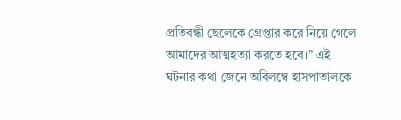প্রতিবন্ধী ছেলেকে গ্রেপ্তার করে নিয়ে গেলে আমাদের আত্মহত্যা করতে হবে।” এই ঘটনার কথা জেনে অবিলম্বে হাসপাতালকে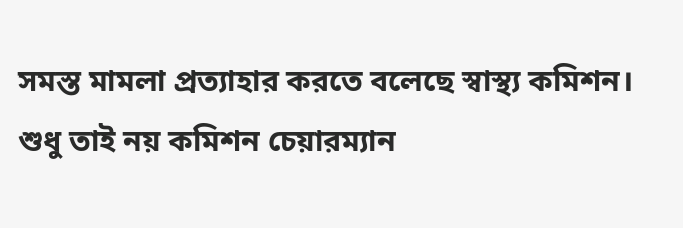সমস্ত মামলা প্রত্যাহার করতে বলেছে স্বাস্থ্য কমিশন। শুধু তাই নয় কমিশন চেয়ারম্যান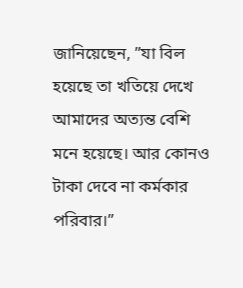জানিয়েছেন, ”যা বিল হয়েছে তা খতিয়ে দেখে আমাদের অত্যন্ত বেশি মনে হয়েছে। আর কোনও টাকা দেবে না কর্মকার পরিবার।”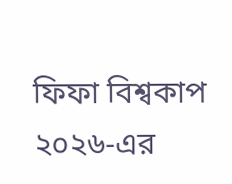ফিফা বিশ্বকাপ ২০২৬-এর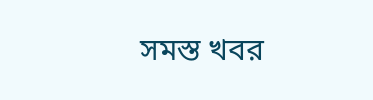সমস্ত খবর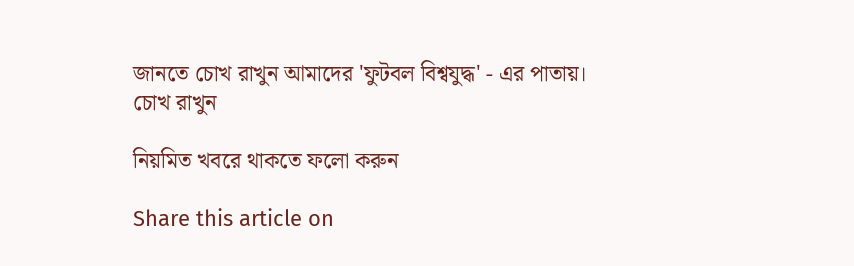জানতে চোখ রাখুন আমাদের 'ফুটবল বিশ্বযুদ্ধ' - এর পাতায়।
চোখ রাখুন

নিয়মিত খবরে থাকতে ফলো করুন

Share this article on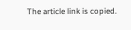The article link is copied.